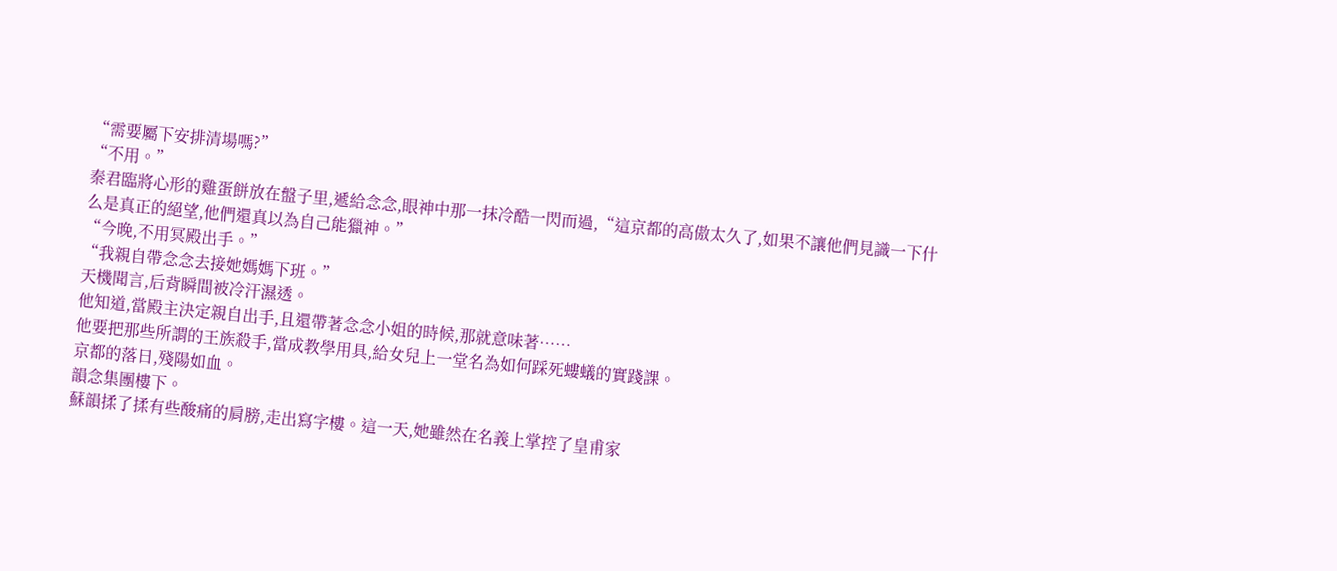“需要屬下安排清場嗎?”
“不用。”
秦君臨將心形的雞蛋餅放在盤子里,遞給念念,眼神中那一抹冷酷一閃而過,“這京都的高傲太久了,如果不讓他們見識一下什么是真正的絕望,他們還真以為自己能獵神。”
“今晚,不用冥殿出手。”
“我親自帶念念去接她媽媽下班。”
天機聞言,后背瞬間被冷汗濕透。
他知道,當殿主決定親自出手,且還帶著念念小姐的時候,那就意味著……
他要把那些所謂的王族殺手,當成教學用具,給女兒上一堂名為如何踩死螻蟻的實踐課。
京都的落日,殘陽如血。
韻念集團樓下。
蘇韻揉了揉有些酸痛的肩膀,走出寫字樓。這一天,她雖然在名義上掌控了皇甫家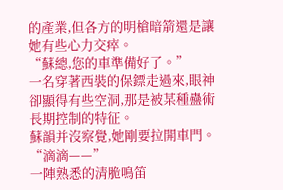的產業,但各方的明槍暗箭還是讓她有些心力交瘁。
“蘇總,您的車準備好了。”
一名穿著西裝的保鏢走過來,眼神卻顯得有些空洞,那是被某種蠱術長期控制的特征。
蘇韻并沒察覺,她剛要拉開車門。
“滴滴——”
一陣熟悉的清脆鳴笛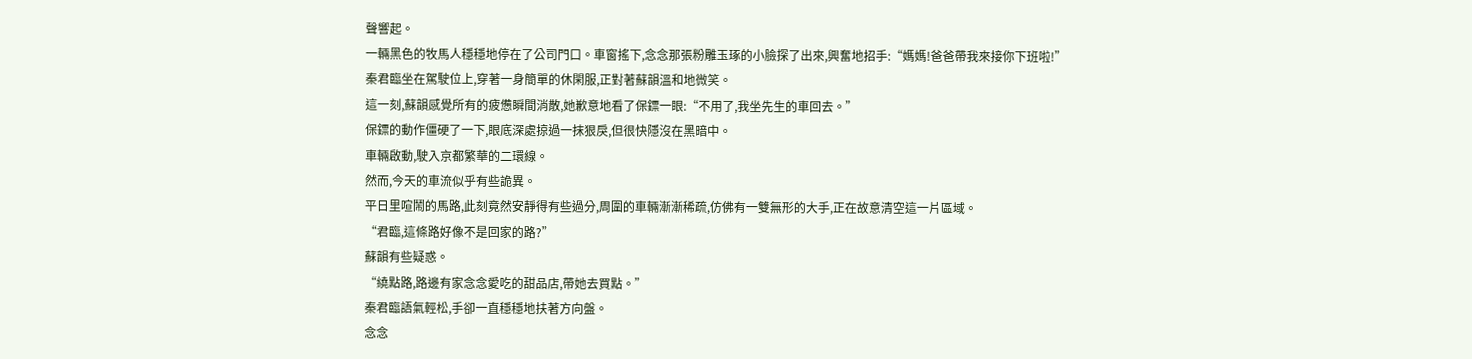聲響起。
一輛黑色的牧馬人穩穩地停在了公司門口。車窗搖下,念念那張粉雕玉琢的小臉探了出來,興奮地招手:“媽媽!爸爸帶我來接你下班啦!”
秦君臨坐在駕駛位上,穿著一身簡單的休閑服,正對著蘇韻溫和地微笑。
這一刻,蘇韻感覺所有的疲憊瞬間消散,她歉意地看了保鏢一眼:“不用了,我坐先生的車回去。”
保鏢的動作僵硬了一下,眼底深處掠過一抹狠戾,但很快隱沒在黑暗中。
車輛啟動,駛入京都繁華的二環線。
然而,今天的車流似乎有些詭異。
平日里喧鬧的馬路,此刻竟然安靜得有些過分,周圍的車輛漸漸稀疏,仿佛有一雙無形的大手,正在故意清空這一片區域。
“君臨,這條路好像不是回家的路?”
蘇韻有些疑惑。
“繞點路,路邊有家念念愛吃的甜品店,帶她去買點。”
秦君臨語氣輕松,手卻一直穩穩地扶著方向盤。
念念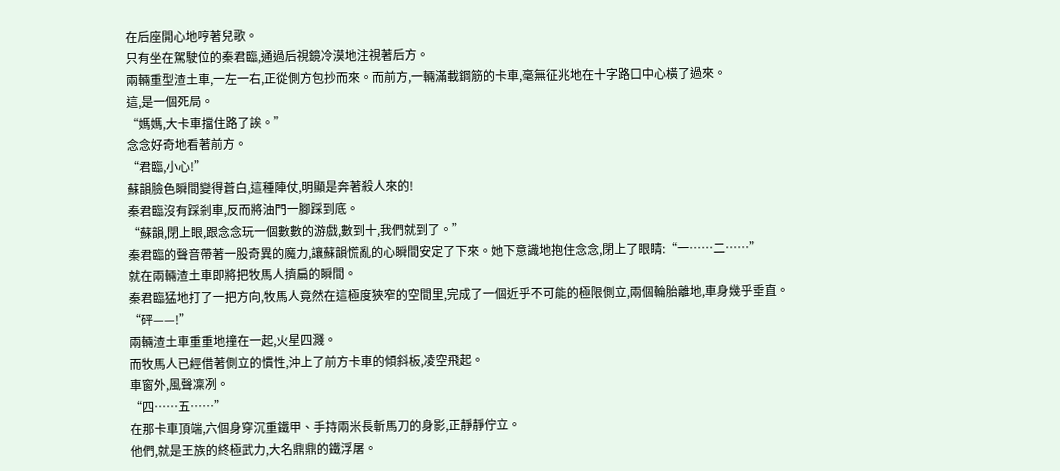在后座開心地哼著兒歌。
只有坐在駕駛位的秦君臨,通過后視鏡冷漠地注視著后方。
兩輛重型渣土車,一左一右,正從側方包抄而來。而前方,一輛滿載鋼筋的卡車,毫無征兆地在十字路口中心橫了過來。
這,是一個死局。
“媽媽,大卡車擋住路了誒。”
念念好奇地看著前方。
“君臨,小心!”
蘇韻臉色瞬間變得蒼白,這種陣仗,明顯是奔著殺人來的!
秦君臨沒有踩剎車,反而將油門一腳踩到底。
“蘇韻,閉上眼,跟念念玩一個數數的游戲,數到十,我們就到了。”
秦君臨的聲音帶著一股奇異的魔力,讓蘇韻慌亂的心瞬間安定了下來。她下意識地抱住念念,閉上了眼睛:“一……二……”
就在兩輛渣土車即將把牧馬人擠扁的瞬間。
秦君臨猛地打了一把方向,牧馬人竟然在這極度狹窄的空間里,完成了一個近乎不可能的極限側立,兩個輪胎離地,車身幾乎垂直。
“砰——!”
兩輛渣土車重重地撞在一起,火星四濺。
而牧馬人已經借著側立的慣性,沖上了前方卡車的傾斜板,凌空飛起。
車窗外,風聲凜冽。
“四……五……”
在那卡車頂端,六個身穿沉重鐵甲、手持兩米長斬馬刀的身影,正靜靜佇立。
他們,就是王族的終極武力,大名鼎鼎的鐵浮屠。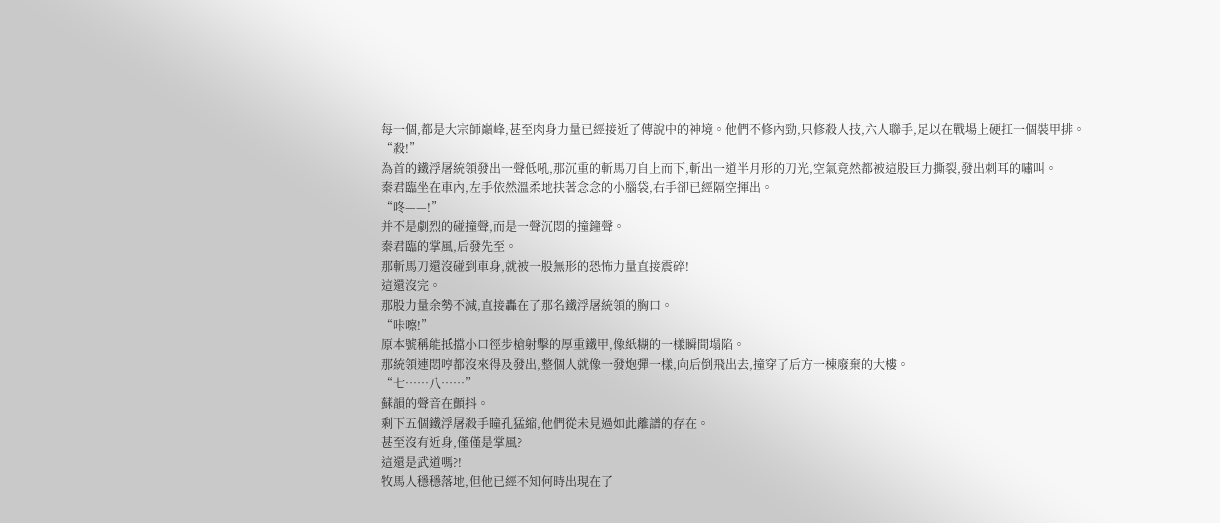每一個,都是大宗師巔峰,甚至肉身力量已經接近了傳說中的神境。他們不修內勁,只修殺人技,六人聯手,足以在戰場上硬扛一個裝甲排。
“殺!”
為首的鐵浮屠統領發出一聲低吼,那沉重的斬馬刀自上而下,斬出一道半月形的刀光,空氣竟然都被這股巨力撕裂,發出刺耳的嘯叫。
秦君臨坐在車內,左手依然溫柔地扶著念念的小腦袋,右手卻已經隔空揮出。
“咚——!”
并不是劇烈的碰撞聲,而是一聲沉悶的撞鐘聲。
秦君臨的掌風,后發先至。
那斬馬刀還沒碰到車身,就被一股無形的恐怖力量直接震碎!
這還沒完。
那股力量余勢不減,直接轟在了那名鐵浮屠統領的胸口。
“咔嚓!”
原本號稱能抵擋小口徑步槍射擊的厚重鐵甲,像紙糊的一樣瞬間塌陷。
那統領連悶哼都沒來得及發出,整個人就像一發炮彈一樣,向后倒飛出去,撞穿了后方一棟廢棄的大樓。
“七……八……”
蘇韻的聲音在顫抖。
剩下五個鐵浮屠殺手瞳孔猛縮,他們從未見過如此離譜的存在。
甚至沒有近身,僅僅是掌風?
這還是武道嗎?!
牧馬人穩穩落地,但他已經不知何時出現在了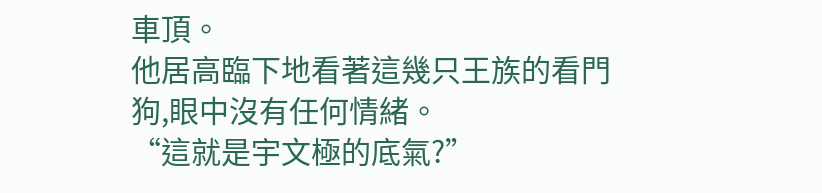車頂。
他居高臨下地看著這幾只王族的看門狗,眼中沒有任何情緒。
“這就是宇文極的底氣?”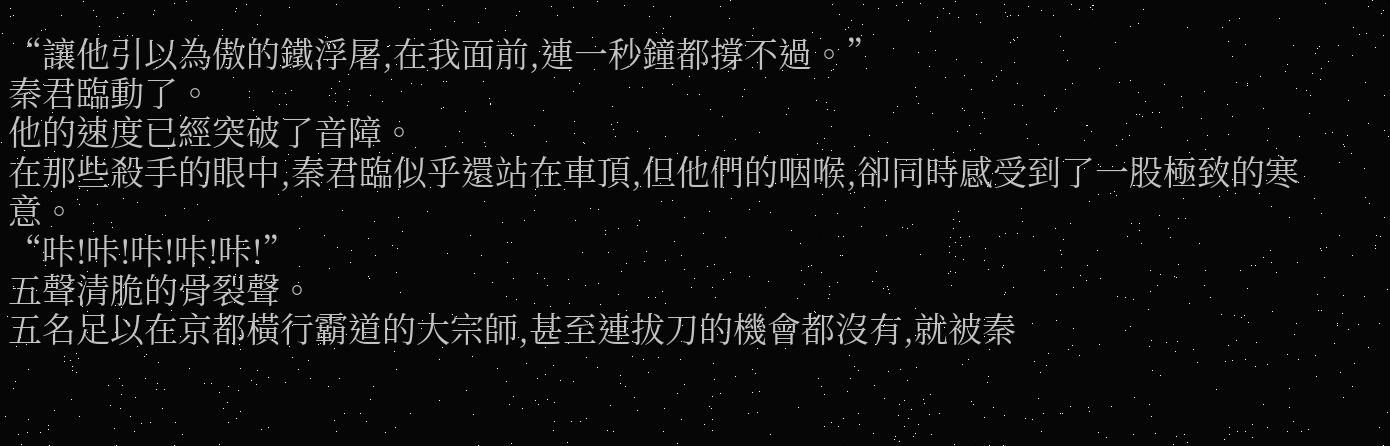“讓他引以為傲的鐵浮屠,在我面前,連一秒鐘都撐不過。”
秦君臨動了。
他的速度已經突破了音障。
在那些殺手的眼中,秦君臨似乎還站在車頂,但他們的咽喉,卻同時感受到了一股極致的寒意。
“咔!咔!咔!咔!咔!”
五聲清脆的骨裂聲。
五名足以在京都橫行霸道的大宗師,甚至連拔刀的機會都沒有,就被秦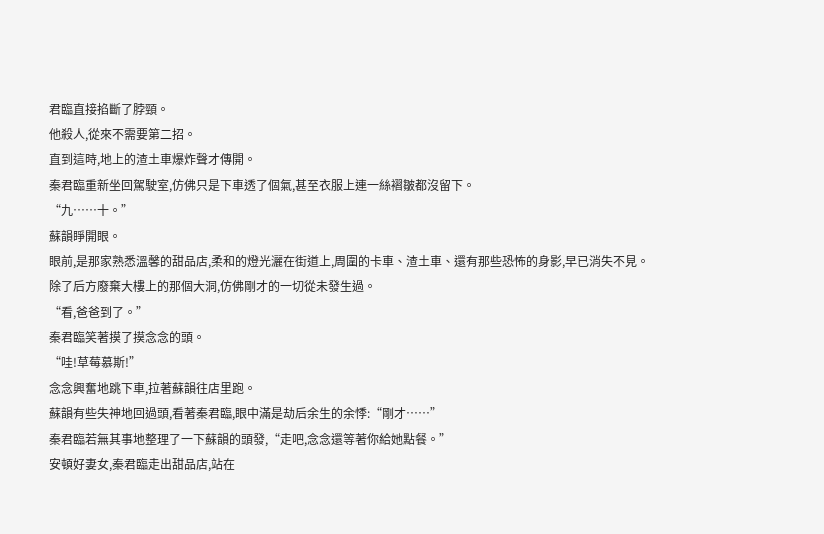君臨直接掐斷了脖頸。
他殺人,從來不需要第二招。
直到這時,地上的渣土車爆炸聲才傳開。
秦君臨重新坐回駕駛室,仿佛只是下車透了個氣,甚至衣服上連一絲褶皺都沒留下。
“九……十。”
蘇韻睜開眼。
眼前,是那家熟悉溫馨的甜品店,柔和的燈光灑在街道上,周圍的卡車、渣土車、還有那些恐怖的身影,早已消失不見。
除了后方廢棄大樓上的那個大洞,仿佛剛才的一切從未發生過。
“看,爸爸到了。”
秦君臨笑著摸了摸念念的頭。
“哇!草莓慕斯!”
念念興奮地跳下車,拉著蘇韻往店里跑。
蘇韻有些失神地回過頭,看著秦君臨,眼中滿是劫后余生的余悸:“剛才……”
秦君臨若無其事地整理了一下蘇韻的頭發,“走吧,念念還等著你給她點餐。”
安頓好妻女,秦君臨走出甜品店,站在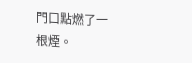門口點燃了一根煙。